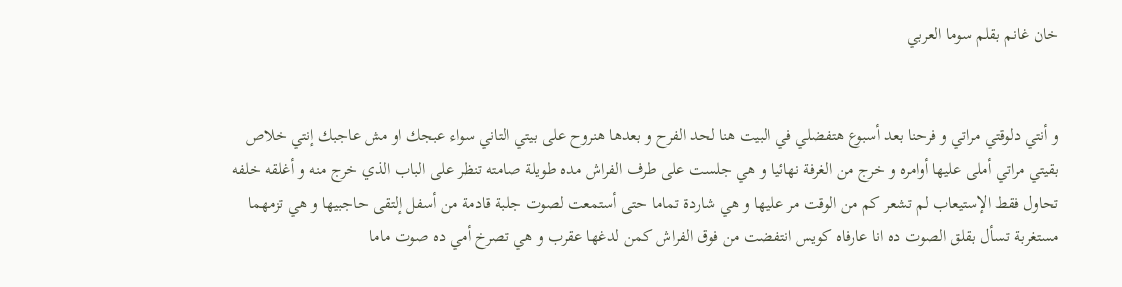خان غانم بقلم سوما العربي


و أنتي دلوقتي مراتي و فرحنا بعد أسبوع هتفضلي في البيت هنا لحد الفرح و بعدها هنروح على بيتي التاني سواء عبجك او مش عاجبك إنتي خلاص بقيتي مراتي أملى عليها أوامره و خرج من الغرفة نهائيا و هي جلست على طرف الفراش مده طويلة صامته تنظر على الباب الذي خرج منه و أغلقه خلفه تحاول فقط الإستيعاب لم تشعر كم من الوقت مر عليها و هي شاردة تماما حتى أستمعت لصوت جلبة قادمة من أسفل إلتقى حاجبيها و هي تزمهما مستغربة تسأل بقلق الصوت ده انا عارفاه كويس انتفضت من فوق الفراش كمن لدغها عقرب و هي تصرخ أمي ده صوت ماما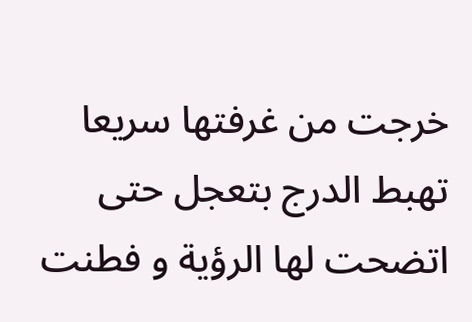خرجت من غرفتها سريعا تهبط الدرج بتعجل حتى اتضحت لها الرؤية و فطنت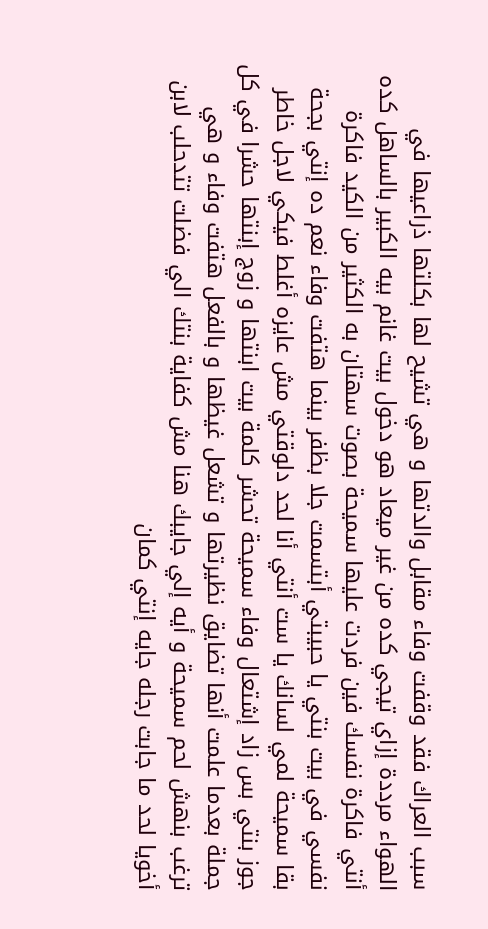سبب العراك فقد وقفت وفاء مقابل والدتها و هي تشيح لها بكلتها ذراعيها في الهواء مرددة إزاي تيجي كده من غير ميعاد هو دخول بيت غانم بيه الكبير بالساهل كده أنتي فاكرة نفسك فين فردت عليها سميحة بصوت سهتان به الكثير من الكيد فاكرة نفسي في بيت بنتي يا حبيبتي أبتسمت جلا بظفر بينما هتفت وفاء نعم ده إنتي بجحة بقا سميحة لمي لسانك يا ست أنتي أنا لحد دلوقتي مش عايزه أغلط فيكي لاجل خاطر جوز بنتي بس زاد إشتعال وفاء سميحة تحشر كلمة بيت ابنتها و زوج إبنتها حشرا في كل جملة بعدما علمت أنها تضايق نظيرتها و تشعل غيظها و بالفعل هتفت وفاء و هي ترغب بنهش لحم سميحة و أيه إلي جايبك هنا مش كفاية بنتك الي فضلت تتدحلب لابن أخويا لحد ما جابت رجله جايه إنتي كمان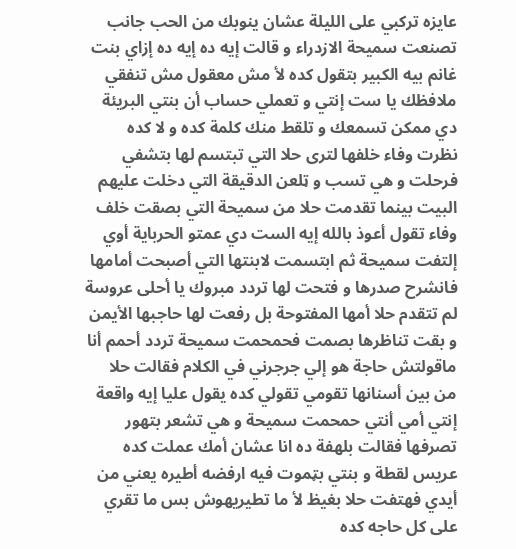عايزه تركبي على الليلة عشان ينوبك من الحب جانب تصنعت سميحة الازدراء و قالت إيه ده إيه ده إزاي بنت غانم بيه الكبير بتقول كده لأ مش معقول مش تنفقي ملافظك يا ست إنتي و تعملي حساب أن بنتي البريئة دي ممكن تسمعك و تلقط منك كلمة كده و لا كده
نظرت وفاء خلفها لترى حلا التي تبتسم لها بتشفي فرحلت و هي تسب و ټلعن الدقيقة التي دخلت عليهم البيت بينما تقدمت حلا من سميحة التي بصقت خلف وفاء تقول أعوذ بالله إيه الست دي عمتو الحرباية أوي إلتفت سميحة ثم ابتسمت لابنتها التي أصبحت أمامها فانشرح صدرها و فتحت لها تردد مبروك يا أحلى عروسة لم تتقدم حلا أمها المفتوحة بل رفعت لها حاجبها الأيمن و بقت تناظرها بصمت فحمحمت سميحة تردد أحمم أنا ماقولتش حاجة هو إلي جرجرني في الكلام فقالت حلا من بين أسنانها تقومي تقولي كده يقول عليا إيه واقعة إنتي أمي أنتي حمحمت سميحة و هي تشعر بتهور تصرفها فقالت بلهفة ده انا عشان أمك عملت كده عريس لقطة و بنتي بټموت فيه ارفضه أطيره يعني من أيدي فهتفت حلا بغيظ لأ ما تطيريهوش بس ما تقري على كل حاجه كده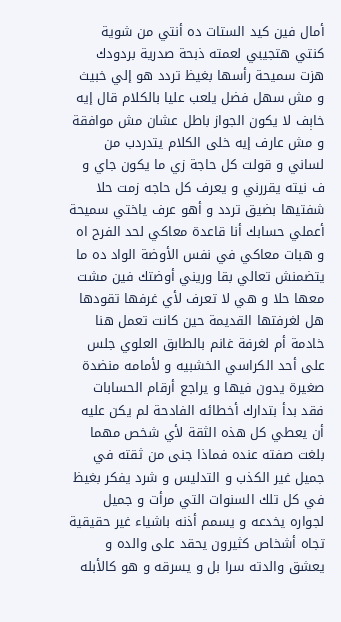أمال فين كيد الستات ده أنتي من شوية كنتي هتجيبي لعمته ذبحة صدرية بردودك هزت سميحة رأسها بغيظ تردد هو إلي خبيث و مش سهل فضل يلعب عليا بالكلام قال إيه خاېف لا يكون الجواز باطل عشان مش موافقة و مش عارف إيه خلى الكلام يتدردب من لساني و قولت كل حاجة زي ما يكون جاي و ف نيته يقررني و يعرف كل حاجه زمت حلا شفتيها بضيق تردد و أهو عرف ياختي سميحة أعملي حسابك أنا قاعدة معاكي لحد الفرح اه و هبات معاكي في نفس الأوضة الواد ده ما يتضمنش تعالي بقا وريني أوضتك فين مشت معها حلا و هي لا تعرف لأي غرفها تقودها هل لغرفتها القديمة حين كانت تعمل هنا خادمة أم لغرفة غانم بالطابق العلوي جلس على أحد الكراسي الخشبيه و لأمامه منضدة صغيرة يدون فيها و يراجع أرقام الحسابات فقد بدأ بتدارك أخطائه الفادحة لم يكن عليه أن يعطي كل هذه الثقة لأي شخص مهما بلغت صفته عنده فماذا جنى من ثقته في جميل غير الكذب و التدليس و شرد يفكر بغيظ في كل تلك السنوات التي مرأت و جميل لجواره يخدعه و يسمم أذنه باشياء غير حقيقية تجاه أشخاص كثيرون يحقد على والده و يعشق والدته سرا بل و يسرقه و هو كالأبله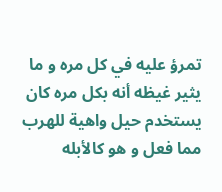تمرؤ عليه في كل مره و ما يثير غيظه أنه بكل مره كان يستخدم حيل واهية للهرب مما فعل و هو كالأبله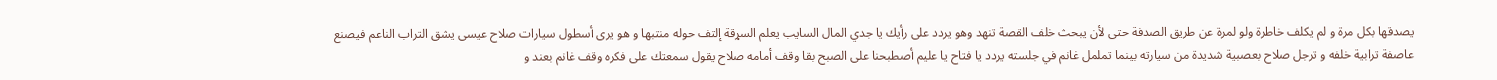يصدقها بكل مرة و لم يكلف خاطرة ولو لمرة عن طريق الصدفة حتى لأن يبحث خلف القصة تنهد وهو يردد على رأيك يا جدي المال السايب يعلم السړقة إلتف حوله منتبها و هو يرى أسطول سيارات صلاح عيسى يشق التراب الناعم فيصنع عاصفة ترابية خلفه و ترجل صلاح بعصبية شديدة من سيارته بينما تململ غانم في جلسته يردد يا فتاح يا عليم أصطبحنا على الصبح بقا وقف أمامه صلاح يقول سمعتك على فكره وقف غانم بعند و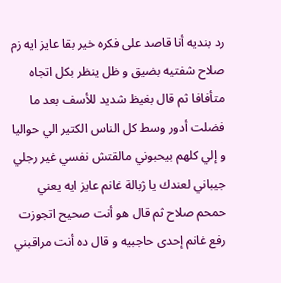رد بنديه أنا قاصد على فكره خير بقا عايز ايه زم صلاح شفتيه بضيق و ظل ينظر بكل اتجاه متأفافا ثم قال بغيظ شديد للأسف بعد ما فضلت أدور وسط كل الناس الكتير الي حواليا و إلي كلهم بيحبوني مالقتش نفسي غير رجلي جيباني لعندك يا ژبالة غانم عايز ايه يعني حمحم صلاح ثم قال هو أنت صحيح اتجوزت رفع غانم إحدى حاجبيه و قال ده أنت مراقبني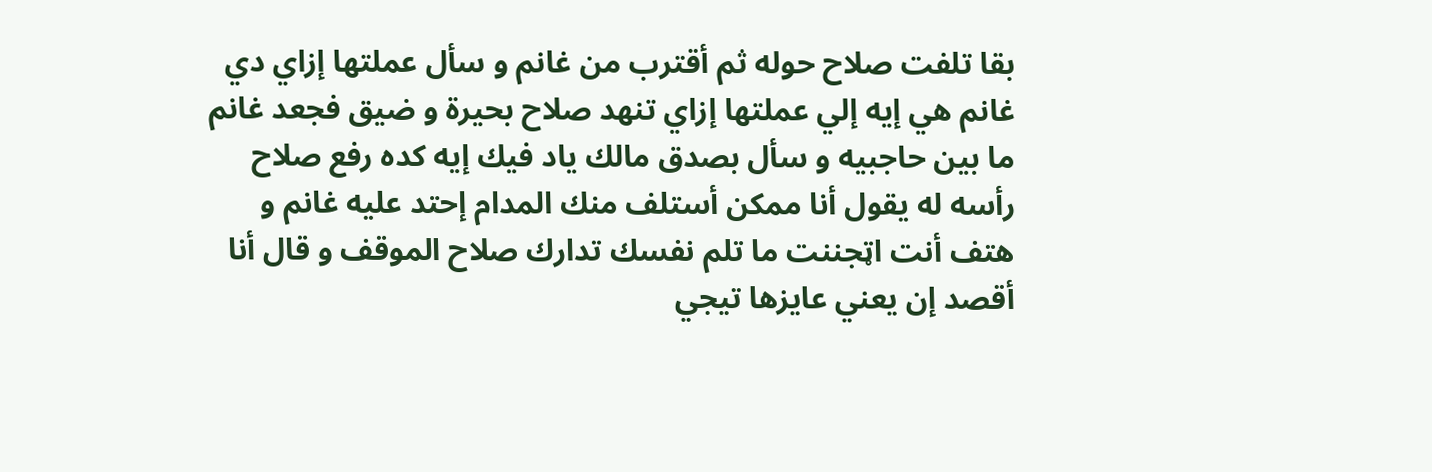بقا تلفت صلاح حوله ثم أقترب من غانم و سأل عملتها إزاي دي غانم هي إيه إلي عملتها إزاي تنهد صلاح بحيرة و ضيق فجعد غانم ما بين حاجبيه و سأل بصدق مالك ياد فيك إيه كده رفع صلاح رأسه له يقول أنا ممكن أستلف منك المدام إحتد عليه غانم و هتف أنت اټجننت ما تلم نفسك تدارك صلاح الموقف و قال أنا أقصد إن يعني عايزها تيجي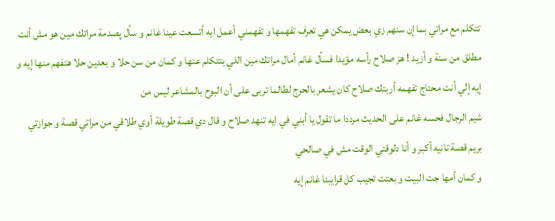تتكلم مع مراتي بما إن سنهم زي بعض يمكن هي تعرف تفهمها و تفهمني أعمل ايه أتسعت عينا غانم و سأل پصدمة مراتك مين هو مش أنت مطلق من سنة و أزيد ! هز صلاح رأسه مؤيدا فسأل غانم أمال مراتك مين اللي بتتكلم عنها و كمان من سن حلا و بعدين حلا هتفهم منها إيه و إيه إلي أنت محتاج تفهمه أربتك صلاح كان يشعر بالحرج لطالما تربى على أن البوح بالمشاعر ليس من
شيم الرجال فحسه غانم على الحديث مرددا ما تقول يا أبني في ايه تنهد صلاح و قال دي قصة طويلة أوي طلاقي من مراتي قصة و جوازتي بريم قصة تانيه أكبر و أنا دلوقتي الوقت مش في صالحي
و كمان أمها جت البيت و بعتت تجيب كل قرايبنا غانم إيه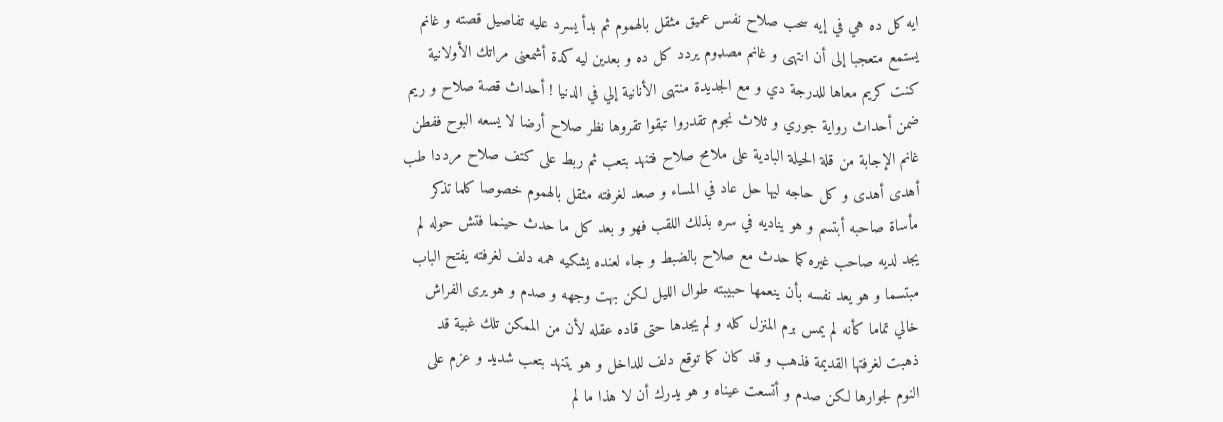ايه كل ده هي في إيه سحب صلاح نفس عميق مثقل بالهموم ثم بدأ يسرد عليه تفاصيل قصته و غانم يستمع متعجبا إلى أن انتهى و غانم مصډوم يردد كل ده و بعدين ليه كدة أشمعنى مراتك الأولانية كنت كريم معاها للدرجة دي و مع الجديدة منتهى الأنانية إلي في الدنيا ! أحداث قصة صلاح و ريم ضمن أحداث رواية جوري و ثلاث نجوم تقدروا تبقوا تقروها نظر صلاح أرضا لا يسعه البوح ففطن غانم الإجابة من قلة الحيلة البادية على ملامح صلاح فتنهد بتعب ثم ربط على كتف صلاح مرددا طب أهدى أهدى و كل حاجه ليها حل عاد في المساء و صعد لغرفته مثقل بالهموم خصوصا كلما تذكر مأساة صاحبه أبتسم و هو يناديه في سره بذلك اللقب فهو و بعد كل ما حدث حينما فتش حوله لم يجد لديه صاحب غيره كما حدث مع صلاح بالضبط و جاء لعنده يشكيه همه دلف لغرفته يفتح الباب مبتسما و هو يعد نفسه بأن ينعمها حبيبته طوال الليل لكن بهت وجهه و صدم و هو يرى الفراش خالي تماما كأنه لم يمس برم المنزل كله و لم يجدها حتى قاده عقله لأن من الممكن تلك غبية قد ذهبت لغرفتها القديمة فذهب و قد كان كما توقع دلف للداخل و هو يتنهد بتعب شديد و عزم على النوم لجوارها لكن صدم و أتسعت عيناه و هو يدرك أن لا هذا ما لم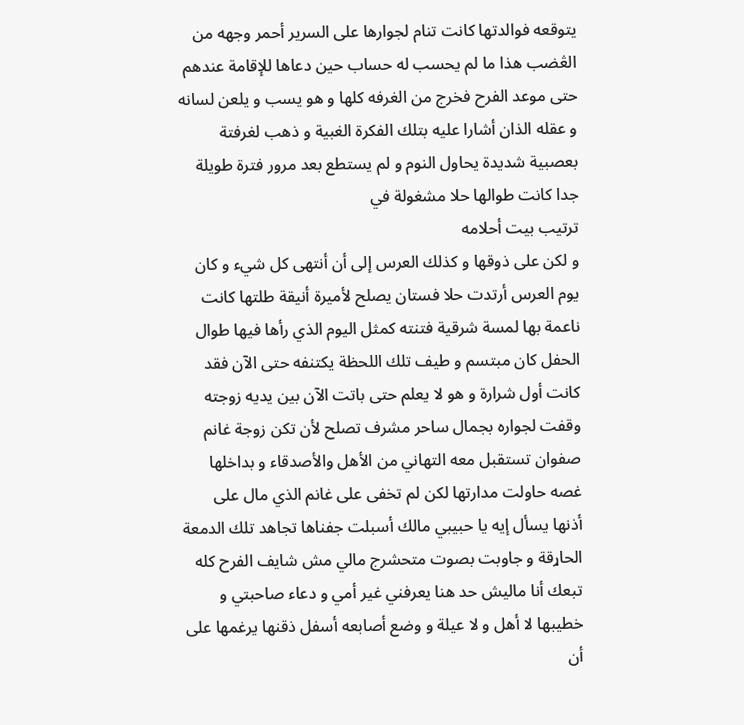يتوقعه فوالدتها كانت تنام لجوارها على السرير أحمر وجهه من الڠضب هذا ما لم يحسب له حساب حين دعاها للإقامة عندهم حتى موعد الفرح فخرج من الغرفه كلها و هو يسب و يلعن لسانه و عقله الذان أشارا عليه بتلك الفكرة الغبية و ذهب لغرفتة بعصبية شديدة يحاول النوم و لم يستطع بعد مرور فترة طويلة جدا كانت طوالها حلا مشغولة في
ترتيب بيت أحلامه
و لكن على ذوقها و كذلك العرس إلى أن أنتهى كل شيء و كان يوم العرس أرتدت حلا فستان يصلح لأميرة أنيقة طلتها كانت ناعمة بها لمسة شرقية فتنته كمثل اليوم الذي رأها فيها طوال الحفل كان مبتسم و طيف تلك اللحظة يكتنفه حتى الآن فقد كانت أول شرارة و هو لا يعلم حتى باتت الآن بين يديه زوجته وقفت لجواره بجمال ساحر مشرف تصلح لأن تكن زوجة غانم صفوان تستقبل معه التهاني من الأهل والأصدقاء و بداخلها غصه حاولت مدارتها لكن لم تخفى على غانم الذي مال على أذنها يسأل إيه يا حبيبي مالك أسبلت جفناها تجاهد تلك الدمعة الحاړقة و جاوبت بصوت متحشرج مالي مش شايف الفرح كله تبعك أنا ماليش حد هنا يعرفني غير أمي و دعاء صاحبتي و خطيبها لا أهل و لا عيلة و وضع أصابعه أسفل ذقنها يرغمها على أن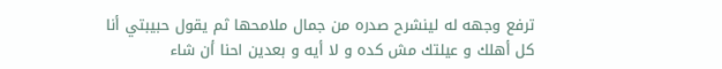ترفع وجهه له لينشرح صدره من جمال ملامحها ثم يقول حبيبتي أنا كل أهلك و عيلتك مش كده و لا أيه و بعدين احنا أن شاء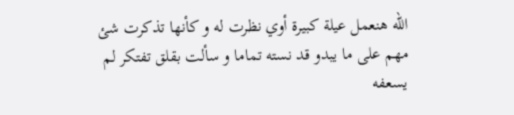الله هنعمل عيلة كبيرة أوي نظرت له و كأنها تذكرت شئ مهم على ما يبدو قد نسته تماما و سألت بقلق تفتكر لم يسعفه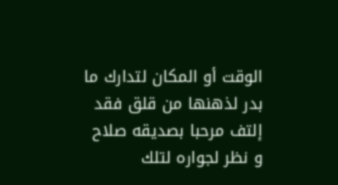الوقت أو المكان لتدارك ما بدر لذهنها من قلق فقد إلتف مرحبا بصديقه صلاح و نظر لجواره لتلك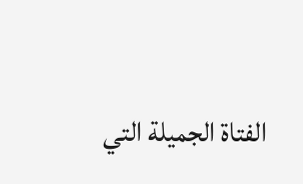الفتاة الجميلة التي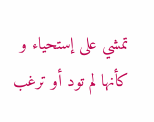تمشي على إستحياء و كأنها لم تود أو ترغب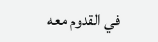في القدوم معه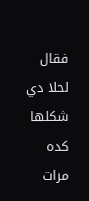فقال لحلا دي شكلها كده مرات